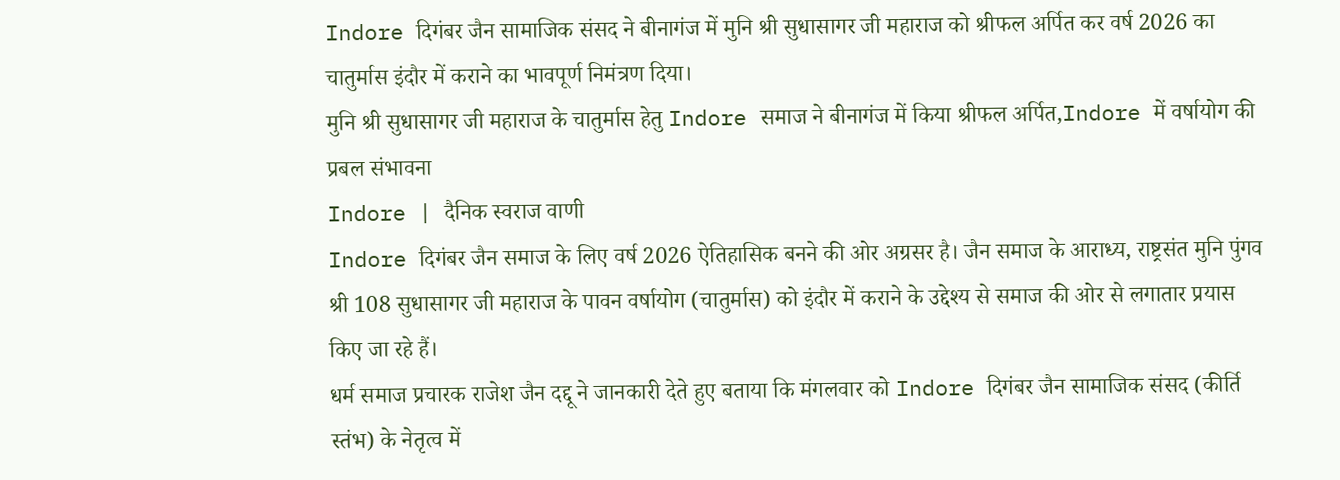Indore दिगंबर जैन सामाजिक संसद ने बीनागंज में मुनि श्री सुधासागर जी महाराज को श्रीफल अर्पित कर वर्ष 2026 का चातुर्मास इंदौर में कराने का भावपूर्ण निमंत्रण दिया।
मुनि श्री सुधासागर जी महाराज के चातुर्मास हेतु Indore समाज ने बीनागंज में किया श्रीफल अर्पित,Indore में वर्षायोग की प्रबल संभावना
Indore | दैनिक स्वराज वाणी
Indore दिगंबर जैन समाज के लिए वर्ष 2026 ऐतिहासिक बनने की ओर अग्रसर है। जैन समाज के आराध्य, राष्ट्रसंत मुनि पुंगव श्री 108 सुधासागर जी महाराज के पावन वर्षायोग (चातुर्मास) को इंदौर में कराने के उद्देश्य से समाज की ओर से लगातार प्रयास किए जा रहे हैं।
धर्म समाज प्रचारक राजेश जैन दद्दू ने जानकारी देते हुए बताया कि मंगलवार को Indore दिगंबर जैन सामाजिक संसद (कीर्ति स्तंभ) के नेतृत्व में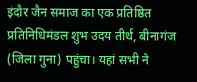इंदौर जैन समाज का एक प्रतिष्ठित प्रतिनिधिमंडल शुभ उदय तीर्थ, बीनागंज (जिला गुना) पहुंचा। यहां सभी ने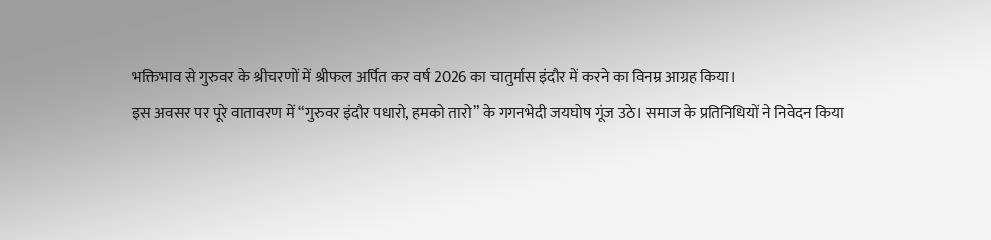भक्तिभाव से गुरुवर के श्रीचरणों में श्रीफल अर्पित कर वर्ष 2026 का चातुर्मास इंदौर में करने का विनम्र आग्रह किया।
इस अवसर पर पूरे वातावरण में “गुरुवर इंदौर पधारो, हमको तारो” के गगनभेदी जयघोष गूंज उठे। समाज के प्रतिनिधियों ने निवेदन किया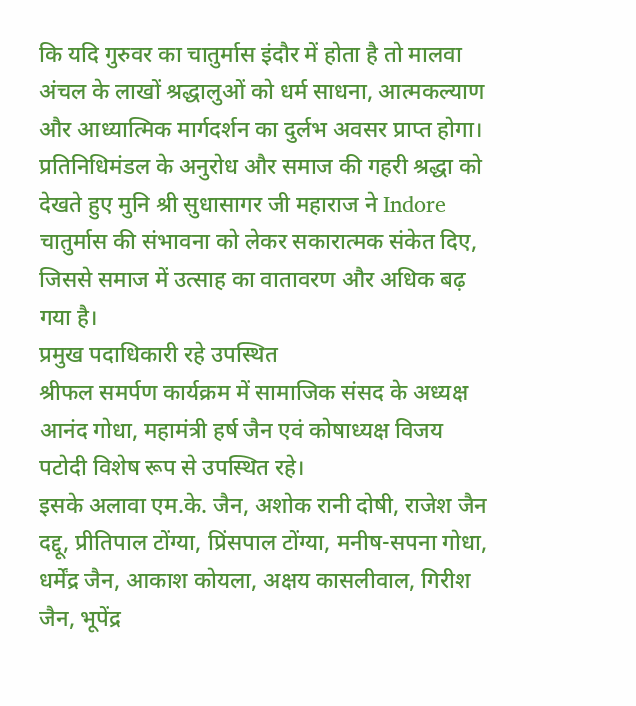कि यदि गुरुवर का चातुर्मास इंदौर में होता है तो मालवा अंचल के लाखों श्रद्धालुओं को धर्म साधना, आत्मकल्याण और आध्यात्मिक मार्गदर्शन का दुर्लभ अवसर प्राप्त होगा।
प्रतिनिधिमंडल के अनुरोध और समाज की गहरी श्रद्धा को देखते हुए मुनि श्री सुधासागर जी महाराज ने Indore चातुर्मास की संभावना को लेकर सकारात्मक संकेत दिए, जिससे समाज में उत्साह का वातावरण और अधिक बढ़ गया है।
प्रमुख पदाधिकारी रहे उपस्थित
श्रीफल समर्पण कार्यक्रम में सामाजिक संसद के अध्यक्ष आनंद गोधा, महामंत्री हर्ष जैन एवं कोषाध्यक्ष विजय पटोदी विशेष रूप से उपस्थित रहे।
इसके अलावा एम.के. जैन, अशोक रानी दोषी, राजेश जैन दद्दू, प्रीतिपाल टोंग्या, प्रिंसपाल टोंग्या, मनीष-सपना गोधा, धर्मेंद्र जैन, आकाश कोयला, अक्षय कासलीवाल, गिरीश जैन, भूपेंद्र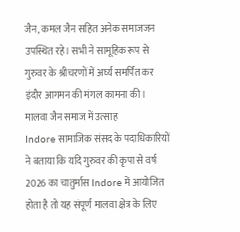जैन, कमल जैन सहित अनेक समाजजन उपस्थित रहे। सभी ने सामूहिक रूप से गुरुवर के श्रीचरणों में अर्घ्य समर्पित कर इंदौर आगमन की मंगल कामना की।
मालवा जैन समाज में उत्साह
Indore सामाजिक संसद के पदाधिकारियों ने बताया कि यदि गुरुवर की कृपा से वर्ष 2026 का चातुर्मास Indore में आयोजित होता है तो यह संपूर्ण मालवा क्षेत्र के लिए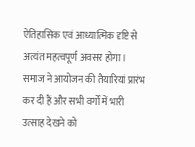ऐतिहासिक एवं आध्यात्मिक दृष्टि से अत्यंत महत्वपूर्ण अवसर होगा। समाज ने आयोजन की तैयारियां प्रारंभ कर दी हैं और सभी वर्गों में भारी उत्साह देखने को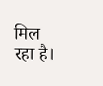मिल रहा है।